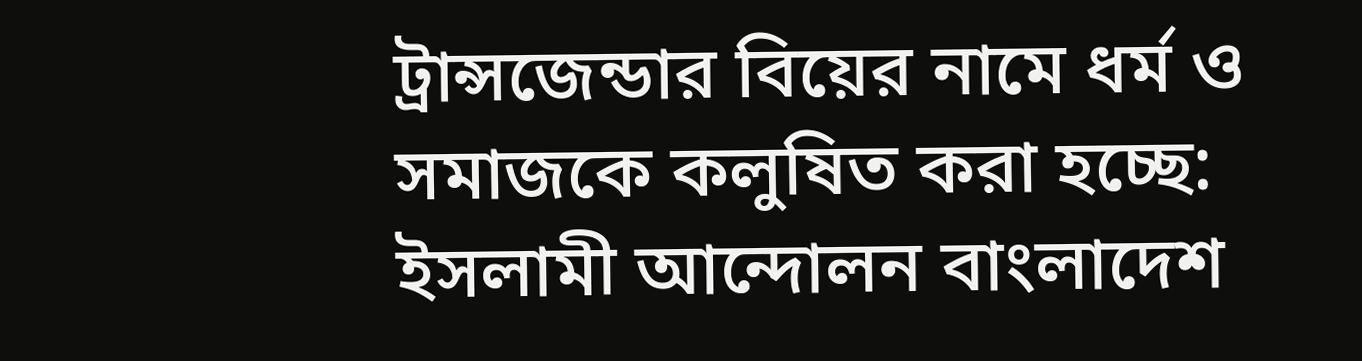ট্রান্সজেন্ডার বিয়ের নামে ধর্ম ও সমাজকে কলুষিত করা হচ্ছে: ইসলামী আন্দোলন বাংলাদেশ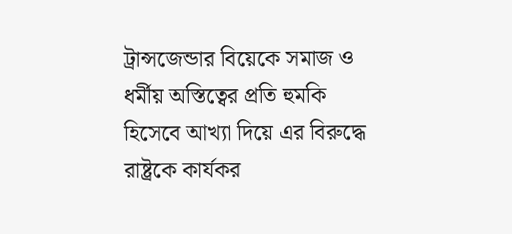ট্রান্সজেন্ডার বিয়েকে সমাজ ও ধর্মীয় অস্তিত্বের প্রতি হুমকি হিসেবে আখ্যা দিয়ে এর বিরুদ্ধে রাষ্ট্রকে কার্যকর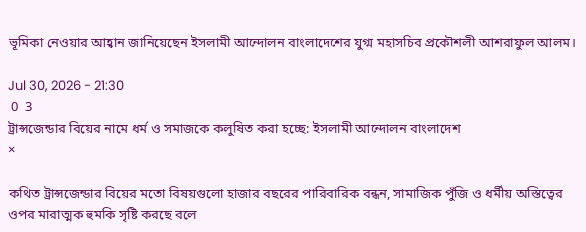ভূমিকা নেওয়ার আহ্বান জানিয়েছেন ইসলামী আন্দোলন বাংলাদেশের যুগ্ম মহাসচিব প্রকৌশলী আশরাফুল আলম।

Jul 30, 2026 - 21:30
 0  3
ট্রান্সজেন্ডার বিয়ের নামে ধর্ম ও সমাজকে কলুষিত করা হচ্ছে: ইসলামী আন্দোলন বাংলাদেশ
×

কথিত ট্রান্সজেন্ডার বিয়ের মতো বিষয়গুলো হাজার বছরের পারিবারিক বন্ধন, সামাজিক পুঁজি ও ধর্মীয় অস্তিত্বের ওপর মারাত্মক হুমকি সৃষ্টি করছে বলে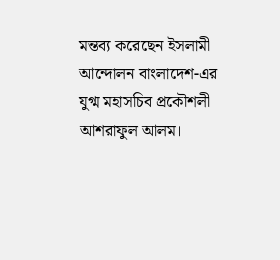মন্তব্য করেছেন ইসলামী আন্দোলন বাংলাদেশ-এর যুগ্ম মহাসচিব প্রকৌশলী আশরাফুল আলম।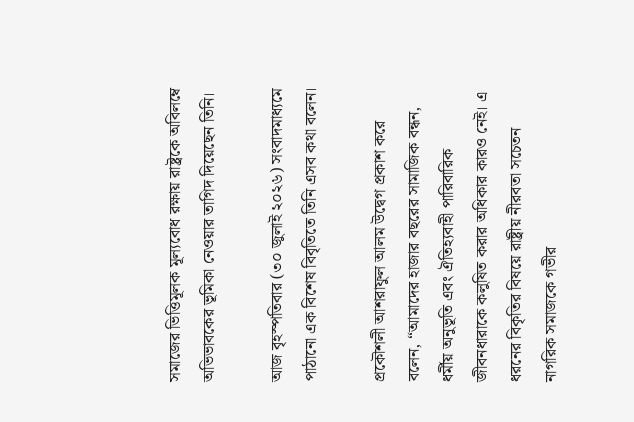সমাজের ভিত্তিমূলক মূল্যবোধ রক্ষায় রাষ্ট্রকে অবিলম্বে অভিভাবকের ভূমিকা নেওয়ার তাগিদ দিয়েছেন তিনি।

আজ বৃহস্পতিবার (৩০ জুলাই ২০২৬) সংবাদমাধ্যমে পাঠানো এক বিশেষ বিবৃতিতে তিনি এসব কথা বলেন।

প্রকৌশলী আশরাফুল আলম উদ্বেগ প্রকাশ করে বলেন, “আমাদের হাজার বছরের সামাজিক বন্ধন, ধর্মীয় অনুভূতি এবং ঐতিহ্যবাহী পারিবারিক জীবনধারাকে কলুষিত করার অধিকার কারও নেই। এ ধরনের বিকৃতির বিষয়ে রাষ্ট্রীয় নীরবতা সচেতন নাগরিক সমাজকে গভীর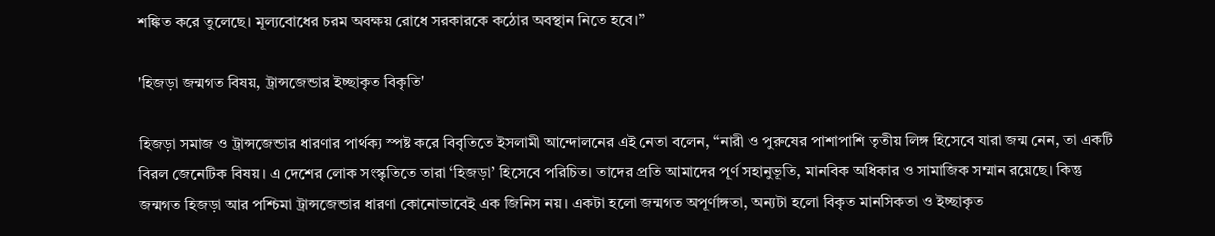শঙ্কিত করে তুলেছে। মূল্যবোধের চরম অবক্ষয় রোধে সরকারকে কঠোর অবস্থান নিতে হবে।”

'হিজড়া জন্মগত বিষয়, ট্রান্সজেন্ডার ইচ্ছাকৃত বিকৃতি'

হিজড়া সমাজ ও ট্রান্সজেন্ডার ধারণার পার্থক্য স্পষ্ট করে বিবৃতিতে ইসলামী আন্দোলনের এই নেতা বলেন, “নারী ও পুরুষের পাশাপাশি তৃতীয় লিঙ্গ হিসেবে যারা জন্ম নেন, তা একটি বিরল জেনেটিক বিষয়। এ দেশের লোক সংস্কৃতিতে তারা ‘হিজড়া’ হিসেবে পরিচিত। তাদের প্রতি আমাদের পূর্ণ সহানুভূতি, মানবিক অধিকার ও সামাজিক সম্মান রয়েছে। কিন্তু জন্মগত হিজড়া আর পশ্চিমা ট্রান্সজেন্ডার ধারণা কোনোভাবেই এক জিনিস নয়। একটা হলো জন্মগত অপূর্ণাঙ্গতা, অন্যটা হলো বিকৃত মানসিকতা ও ইচ্ছাকৃত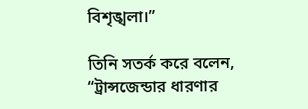বিশৃঙ্খলা।”

তিনি সতর্ক করে বলেন, “ট্রান্সজেন্ডার ধারণার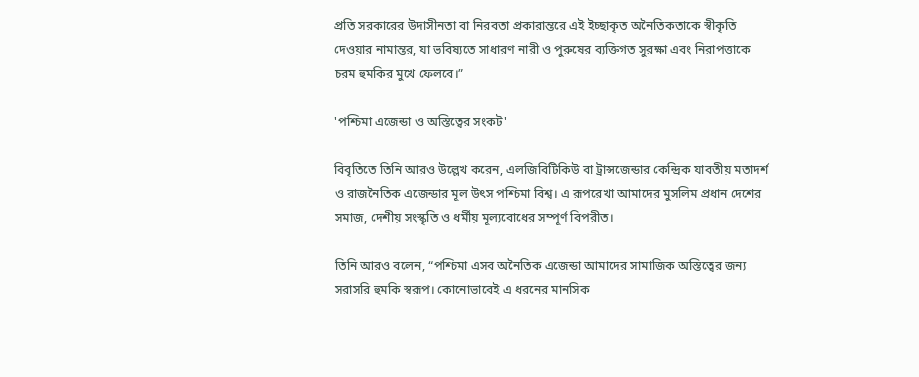প্রতি সরকারের উদাসীনতা বা নিরবতা প্রকারান্তরে এই ইচ্ছাকৃত অনৈতিকতাকে স্বীকৃতি দেওয়ার নামান্তর, যা ভবিষ্যতে সাধারণ নারী ও পুরুষের ব্যক্তিগত সুরক্ষা এবং নিরাপত্তাকে চরম হুমকির মুখে ফেলবে।”

'পশ্চিমা এজেন্ডা ও অস্তিত্বের সংকট'

বিবৃতিতে তিনি আরও উল্লেখ করেন, এলজিবিটিকিউ বা ট্রান্সজেন্ডার কেন্দ্রিক যাবতীয় মতাদর্শ ও রাজনৈতিক এজেন্ডার মূল উৎস পশ্চিমা বিশ্ব। এ রূপরেখা আমাদের মুসলিম প্রধান দেশের সমাজ, দেশীয় সংস্কৃতি ও ধর্মীয় মূল্যবোধের সম্পূর্ণ বিপরীত।

তিনি আরও বলেন, “পশ্চিমা এসব অনৈতিক এজেন্ডা আমাদের সামাজিক অস্তিত্বের জন্য সরাসরি হুমকি স্বরূপ। কোনোভাবেই এ ধরনের মানসিক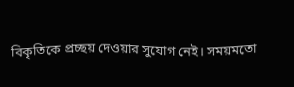বিকৃতিকে প্রচ্ছয় দেওয়ার সুযোগ নেই। সময়মতো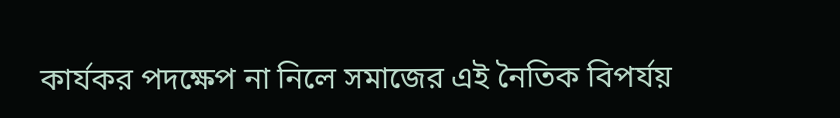কার্যকর পদক্ষেপ না নিলে সমাজের এই নৈতিক বিপর্যয়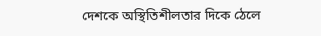দেশকে অস্থিতিশীলতার দিকে ঠেলে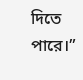দিতে পারে।”